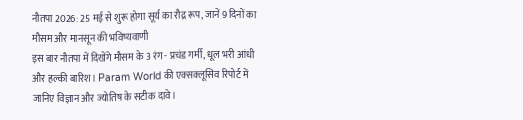नौतपा 2026: 25 मई से शुरू होगा सूर्य का रौद्र रूप, जानें 9 दिनों का मौसम और मानसून की भविष्यवाणी
इस बार नौतपा में दिखेंगे मौसम के 3 रंग - प्रचंड गर्मी, धूल भरी आंधी और हल्की बारिश। Param World की एक्सक्लूसिव रिपोर्ट में जानिए विज्ञान और ज्योतिष के सटीक दावे।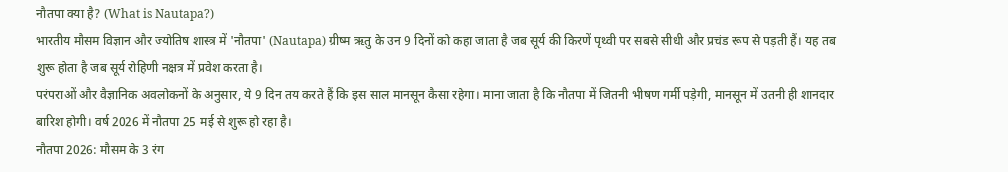नौतपा क्या है? (What is Nautapa?)
भारतीय मौसम विज्ञान और ज्योतिष शास्त्र में 'नौतपा' (Nautapa) ग्रीष्म ऋतु के उन 9 दिनों को कहा जाता है जब सूर्य की किरणें पृथ्वी पर सबसे सीधी और प्रचंड रूप से पड़ती हैं। यह तब शुरू होता है जब सूर्य रोहिणी नक्षत्र में प्रवेश करता है।
परंपराओं और वैज्ञानिक अवलोकनों के अनुसार, ये 9 दिन तय करते हैं कि इस साल मानसून कैसा रहेगा। माना जाता है कि नौतपा में जितनी भीषण गर्मी पड़ेगी, मानसून में उतनी ही शानदार बारिश होगी। वर्ष 2026 में नौतपा 25 मई से शुरू हो रहा है।
नौतपा 2026: मौसम के 3 रंग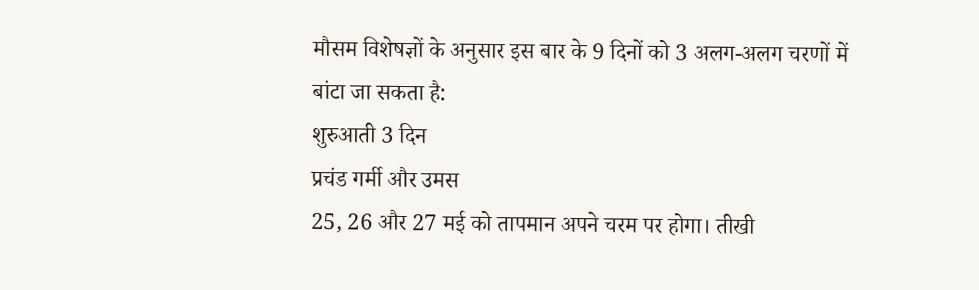मौसम विशेषज्ञों के अनुसार इस बार के 9 दिनों को 3 अलग-अलग चरणों में बांटा जा सकता है:
शुरुआती 3 दिन
प्रचंड गर्मी और उमस
25, 26 और 27 मई को तापमान अपने चरम पर होगा। तीखी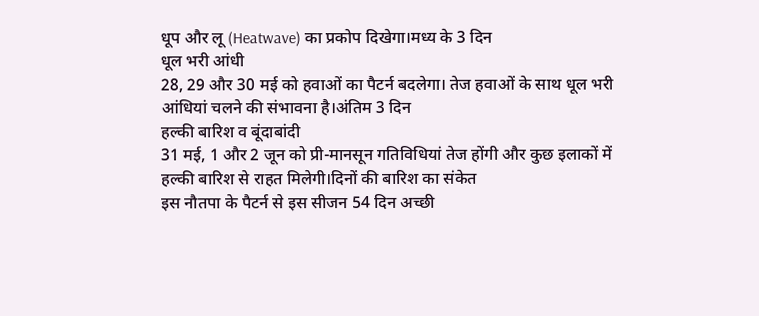धूप और लू (Heatwave) का प्रकोप दिखेगा।मध्य के 3 दिन
धूल भरी आंधी
28, 29 और 30 मई को हवाओं का पैटर्न बदलेगा। तेज हवाओं के साथ धूल भरी आंधियां चलने की संभावना है।अंतिम 3 दिन
हल्की बारिश व बूंदाबांदी
31 मई, 1 और 2 जून को प्री-मानसून गतिविधियां तेज होंगी और कुछ इलाकों में हल्की बारिश से राहत मिलेगी।दिनों की बारिश का संकेत
इस नौतपा के पैटर्न से इस सीजन 54 दिन अच्छी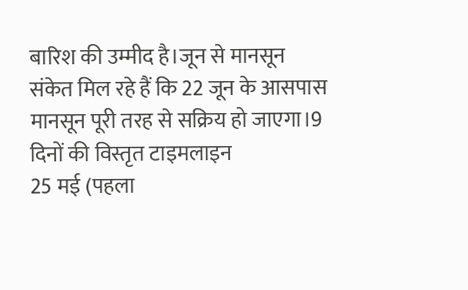बारिश की उम्मीद है।जून से मानसून
संकेत मिल रहे हैं कि 22 जून के आसपास मानसून पूरी तरह से सक्रिय हो जाएगा।9 दिनों की विस्तृत टाइमलाइन
25 मई (पहला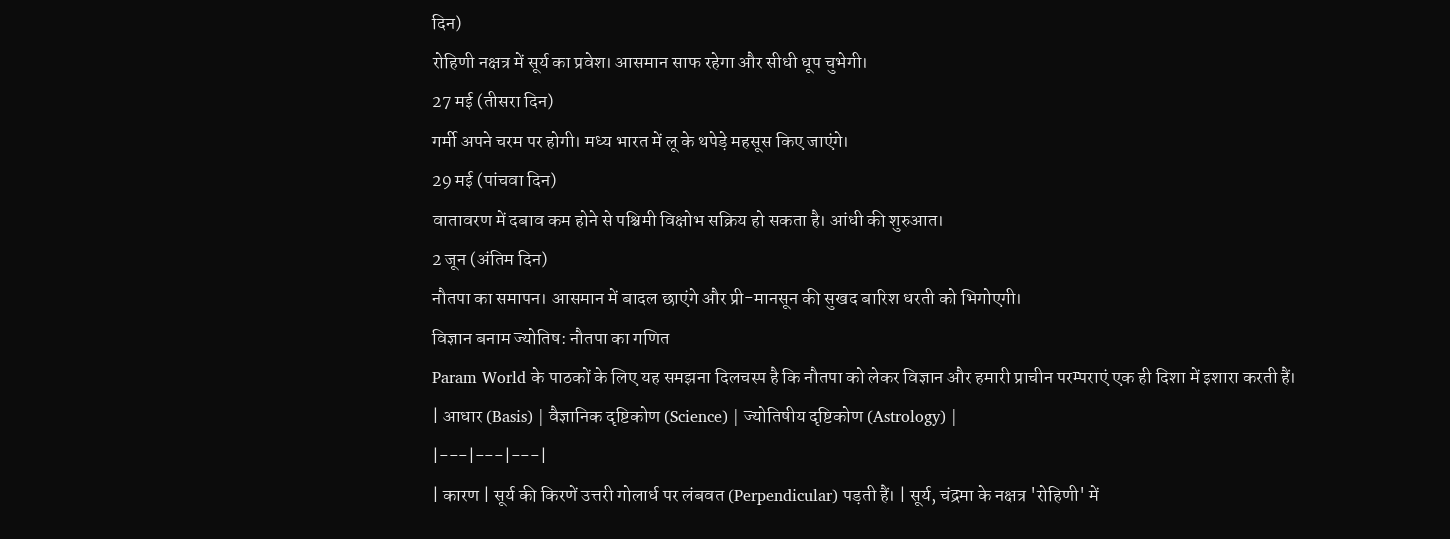दिन)
रोहिणी नक्षत्र में सूर्य का प्रवेश। आसमान साफ रहेगा और सीधी धूप चुभेगी।
27 मई (तीसरा दिन)
गर्मी अपने चरम पर होगी। मध्य भारत में लू के थपेड़े महसूस किए जाएंगे।
29 मई (पांचवा दिन)
वातावरण में दबाव कम होने से पश्चिमी विक्षोभ सक्रिय हो सकता है। आंधी की शुरुआत।
2 जून (अंतिम दिन)
नौतपा का समापन। आसमान में बादल छाएंगे और प्री-मानसून की सुखद बारिश धरती को भिगोएगी।
विज्ञान बनाम ज्योतिष: नौतपा का गणित
Param World के पाठकों के लिए यह समझना दिलचस्प है कि नौतपा को लेकर विज्ञान और हमारी प्राचीन परम्पराएं एक ही दिशा में इशारा करती हैं।
| आधार (Basis) | वैज्ञानिक दृष्टिकोण (Science) | ज्योतिषीय दृष्टिकोण (Astrology) |
|---|---|---|
| कारण | सूर्य की किरणें उत्तरी गोलार्ध पर लंबवत (Perpendicular) पड़ती हैं। | सूर्य, चंद्रमा के नक्षत्र 'रोहिणी' में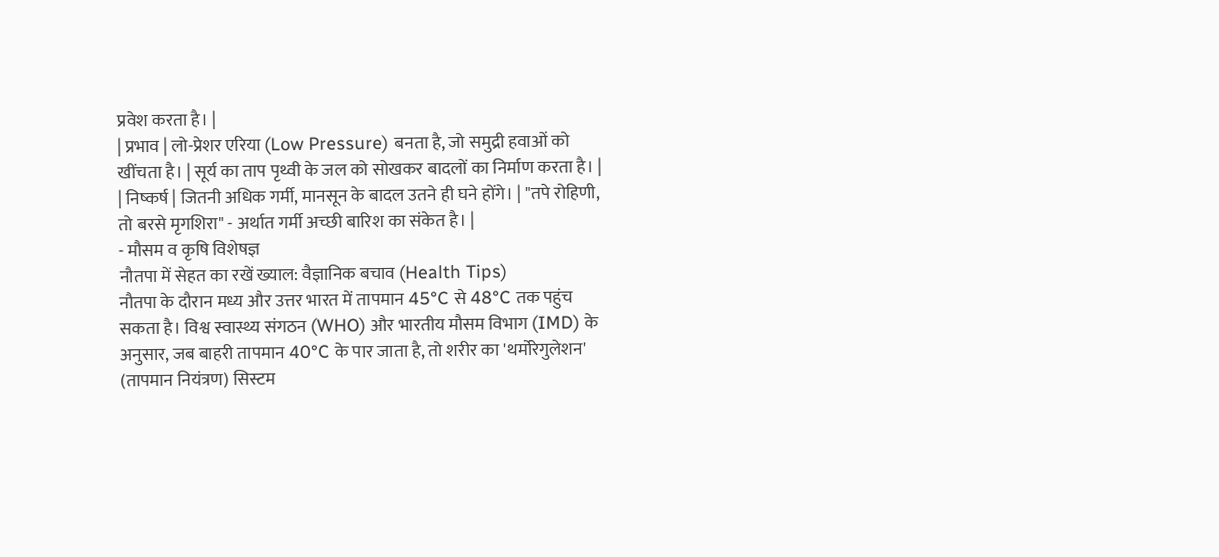प्रवेश करता है। |
| प्रभाव | लो-प्रेशर एरिया (Low Pressure) बनता है, जो समुद्री हवाओं को खींचता है। | सूर्य का ताप पृथ्वी के जल को सोखकर बादलों का निर्माण करता है। |
| निष्कर्ष | जितनी अधिक गर्मी, मानसून के बादल उतने ही घने होंगे। | "तपे रोहिणी, तो बरसे मृगशिरा" - अर्थात गर्मी अच्छी बारिश का संकेत है। |
- मौसम व कृषि विशेषज्ञ
नौतपा में सेहत का रखें ख्याल: वैज्ञानिक बचाव (Health Tips)
नौतपा के दौरान मध्य और उत्तर भारत में तापमान 45°C से 48°C तक पहुंच सकता है। विश्व स्वास्थ्य संगठन (WHO) और भारतीय मौसम विभाग (IMD) के अनुसार, जब बाहरी तापमान 40°C के पार जाता है, तो शरीर का 'थर्मोरेगुलेशन' (तापमान नियंत्रण) सिस्टम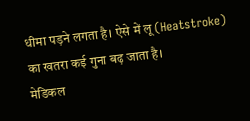धीमा पड़ने लगता है। ऐसे में लू (Heatstroke) का खतरा कई गुना बढ़ जाता है।
मेडिकल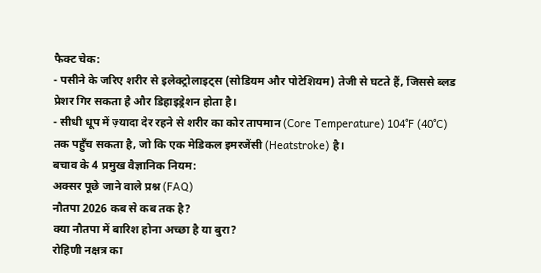फैक्ट चेक:
- पसीने के जरिए शरीर से इलेक्ट्रोलाइट्स (सोडियम और पोटेशियम) तेजी से घटते हैं, जिससे ब्लड प्रेशर गिर सकता है और डिहाइड्रेशन होता है।
- सीधी धूप में ज़्यादा देर रहने से शरीर का कोर तापमान (Core Temperature) 104°F (40°C) तक पहुँच सकता है, जो कि एक मेडिकल इमरजेंसी (Heatstroke) है।
बचाव के 4 प्रमुख वैज्ञानिक नियम:
अक्सर पूछे जाने वाले प्रश्न (FAQ)
नौतपा 2026 कब से कब तक है?
क्या नौतपा में बारिश होना अच्छा है या बुरा?
रोहिणी नक्षत्र का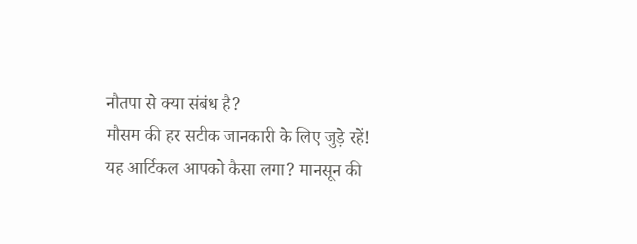नौतपा से क्या संबंध है?
मौसम की हर सटीक जानकारी के लिए जुड़े रहें!
यह आर्टिकल आपको कैसा लगा? मानसून की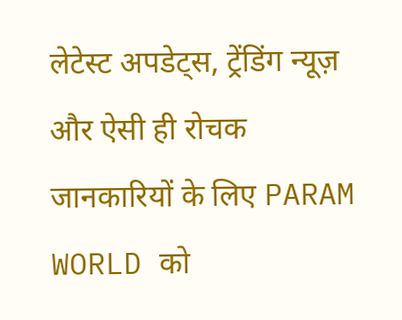लेटेस्ट अपडेट्स, ट्रेंडिंग न्यूज़ और ऐसी ही रोचक जानकारियों के लिए PARAM WORLD को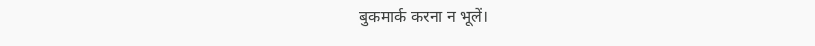बुकमार्क करना न भूलें।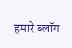हमारे ब्लॉग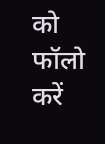को फॉलो करें